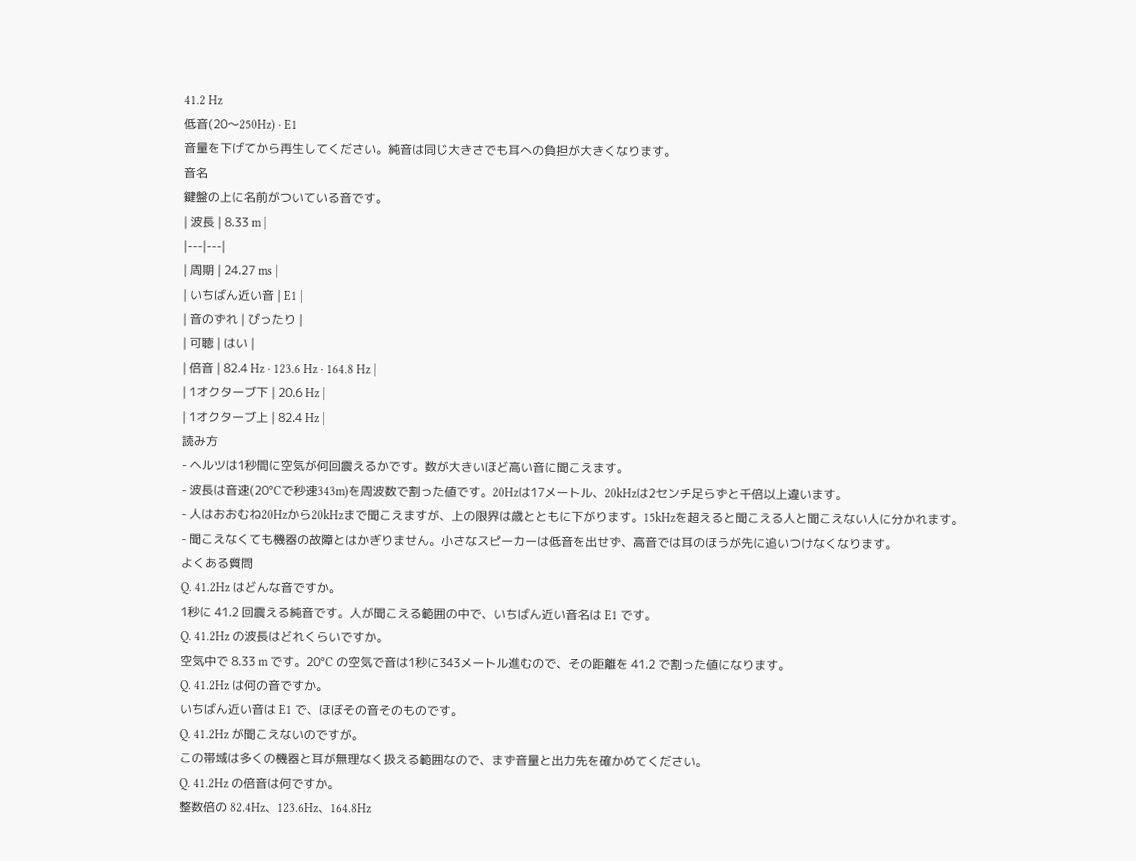41.2 Hz
低音(20〜250Hz) · E1
音量を下げてから再生してください。純音は同じ大きさでも耳への負担が大きくなります。
音名
鍵盤の上に名前がついている音です。
| 波長 | 8.33 m |
|---|---|
| 周期 | 24.27 ms |
| いちばん近い音 | E1 |
| 音のずれ | ぴったり |
| 可聴 | はい |
| 倍音 | 82.4 Hz · 123.6 Hz · 164.8 Hz |
| 1オクターブ下 | 20.6 Hz |
| 1オクターブ上 | 82.4 Hz |
読み方
- ヘルツは1秒間に空気が何回震えるかです。数が大きいほど高い音に聞こえます。
- 波長は音速(20°Cで秒速343m)を周波数で割った値です。20Hzは17メートル、20kHzは2センチ足らずと千倍以上違います。
- 人はおおむね20Hzから20kHzまで聞こえますが、上の限界は歳とともに下がります。15kHzを超えると聞こえる人と聞こえない人に分かれます。
- 聞こえなくても機器の故障とはかぎりません。小さなスピーカーは低音を出せず、高音では耳のほうが先に追いつけなくなります。
よくある質問
Q. 41.2Hz はどんな音ですか。
1秒に 41.2 回震える純音です。人が聞こえる範囲の中で、いちばん近い音名は E1 です。
Q. 41.2Hz の波長はどれくらいですか。
空気中で 8.33 m です。20°C の空気で音は1秒に343メートル進むので、その距離を 41.2 で割った値になります。
Q. 41.2Hz は何の音ですか。
いちばん近い音は E1 で、ほぼその音そのものです。
Q. 41.2Hz が聞こえないのですが。
この帯域は多くの機器と耳が無理なく扱える範囲なので、まず音量と出力先を確かめてください。
Q. 41.2Hz の倍音は何ですか。
整数倍の 82.4Hz、123.6Hz、164.8Hz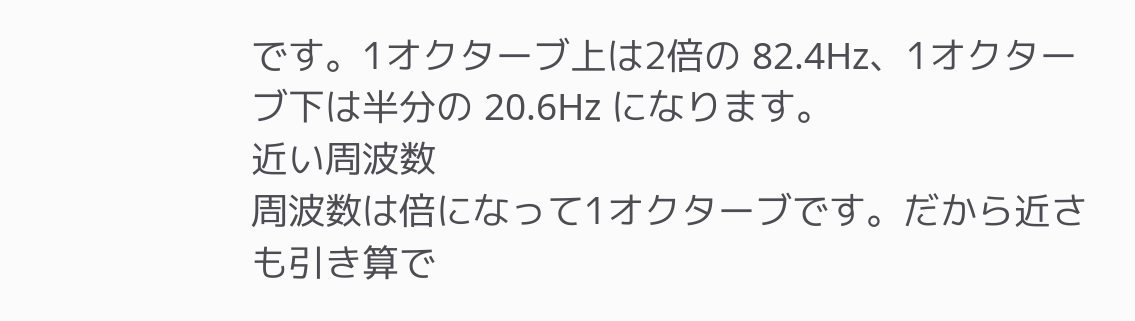です。1オクターブ上は2倍の 82.4Hz、1オクターブ下は半分の 20.6Hz になります。
近い周波数
周波数は倍になって1オクターブです。だから近さも引き算で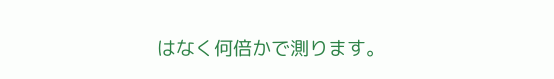はなく何倍かで測ります。